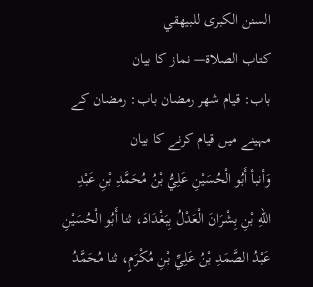السنن الكبرى للبيهقي
كتاب الصلاة— نماز کا بیان
باب: قيام شهر رمضان باب: رمضان کے مہینے میں قیام کرنے کا بیان
وَأنبأ أَبُو الْحُسَيْنِ عَلِيُّ بْنُ مُحَمَّدِ بْنِ عَبْدِ اللهِ بْنِ بِشْرَانَ الْعَدْلُ بِبَغْدَادَ، ثنا أَبُو الْحُسَيْنِ عَبْدُ الصَّمَدِ بْنُ عَلِيِّ بْنِ مُكْرَمٍ، ثنا مُحَمَّدُ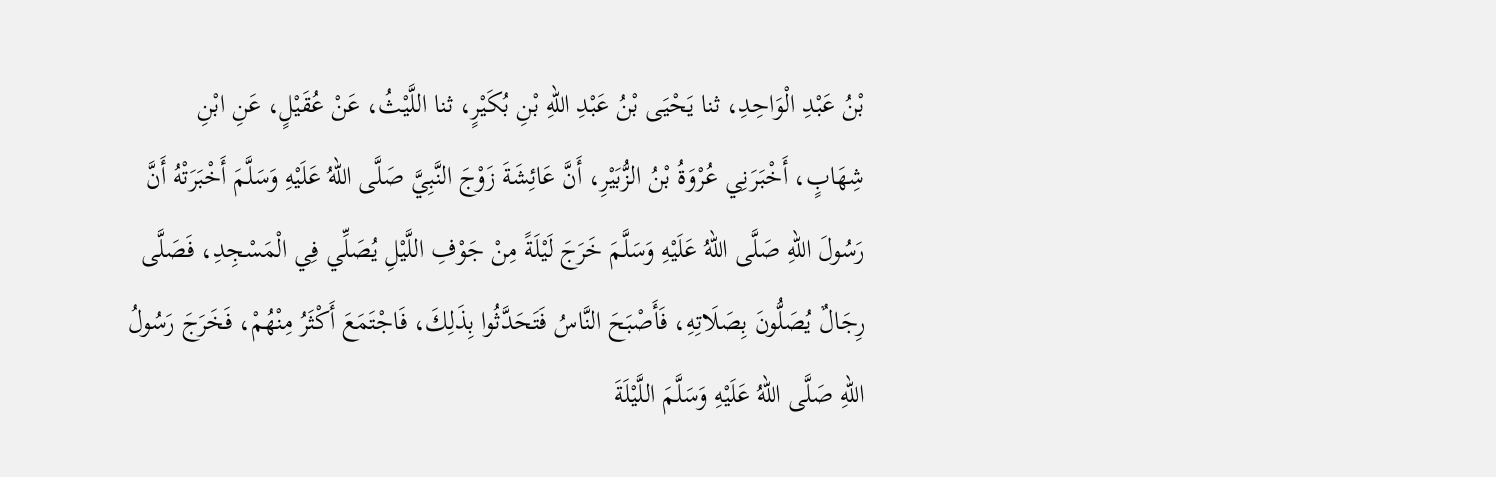بْنُ عَبْدِ الْوَاحِدِ، ثنا يَحْيَى بْنُ عَبْدِ اللهِ بْنِ بُكَيْرٍ، ثنا اللَّيْثُ، عَنْ عُقَيْلٍ، عَنِ ابْنِ شِهَابٍ، أَخْبَرَنِي عُرْوَةُ بْنُ الزُّبَيْرِ، أَنَّ عَائِشَةَ زَوْجَ النَّبِيَّ صَلَّى اللهُ عَلَيْهِ وَسَلَّمَ أَخْبَرَتْهُ أَنَّ رَسُولَ اللهِ صَلَّى اللهُ عَلَيْهِ وَسَلَّمَ خَرَجَ لَيْلَةً مِنْ جَوْفِ اللَّيْلِ يُصَلِّي فِي الْمَسْجِدِ، فَصَلَّى رِجَالٌ يُصَلُّونَ بِصَلَاتِهِ، فَأَصْبَحَ النَّاسُ فَتَحَدَّثُوا بِذَلِكَ، فَاجْتَمَعَ أَكْثَرُ مِنْهُمْ، فَخَرَجَ رَسُولُ اللهِ صَلَّى اللهُ عَلَيْهِ وَسَلَّمَ اللَّيْلَةَ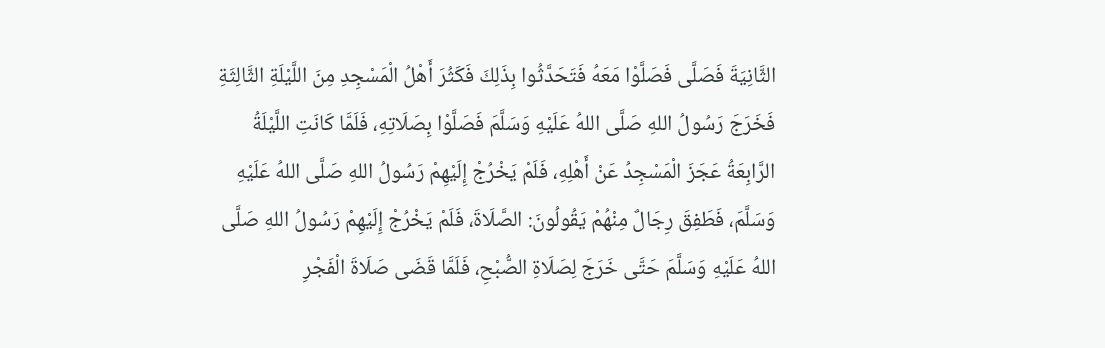الثَّانِيَةَ فَصَلَّى فَصَلَّوْا مَعَهُ فَتَحَدَّثُوا بِذَلِكَ فَكَثُرَ أَهْلُ الْمَسْجِدِ مِنَ اللَّيْلَةِ الثَّالِثَةِ فَخَرَجَ رَسُولُ اللهِ صَلَّى اللهُ عَلَيْهِ وَسَلَّمَ فَصَلَّوْا بِصَلَاتِهِ، فَلَمَّا كَانَتِ اللَّيْلَةُ الرَّابِعَةُ عَجَزَ الْمَسْجِدُ عَنْ أَهْلِهِ، فَلَمْ يَخْرُجْ إِلَيْهِمْ رَسُولُ اللهِ صَلَّى اللهُ عَلَيْهِ وَسَلَّمَ، فَطَفِقَ رِجَالٌ مِنْهُمْ يَقُولُونَ: الصَّلَاةَ، فَلَمْ يَخْرُجْ إِلَيْهِمْ رَسُولُ اللهِ صَلَّى اللهُ عَلَيْهِ وَسَلَّمَ حَتَّى خَرَجَ لِصَلَاةِ الصُّبْحِ، فَلَمَّا قَضَى صَلَاةَ الْفَجْرِ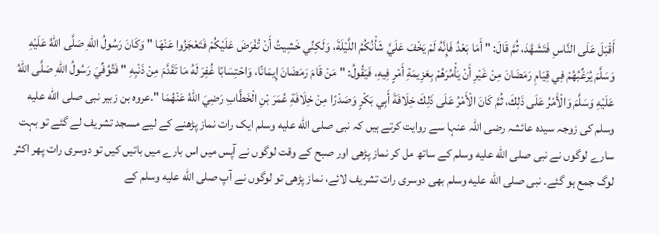أَقْبَلَ عَلَى النَّاسِ فَتَشَهَّدَ، ثُمَّ قَالَ: " أَمَا بَعْدُ فَإِنَّهُ لَمْ يَخْفَ عَلَيَّ شَأْنُكُمُ اللَّيْلَةَ، وَلَكِنِّي خَشِيتُ أَنْ تُفْرَضَ عَلَيْكُمْ فَتَعْجَزُوا عَنْهَا " وَكَانَ رَسُولُ اللهِ صَلَّى اللهُ عَلَيْهِ وَسَلَّمَ يُرَغِّبُهُمْ فِي قِيَامِ رَمَضَانَ مِنْ غَيْرِ أَنْ يَأْمُرَهُمْ بِعَزِيمَةِ أَمْرٍ فِيهِ، فَيَقُولُ: " مَنْ قَامَ رَمَضَانَ إِيمَانًا، وَاحْتِسَابًا غُفِرَ لَهُ مَا تَقَدَّمَ مِنْ ذَنْبِهِ " فَتُوُفِّيَ رَسُولُ اللهِ صَلَّى اللهُ عَلَيْهِ وَسَلَّمَ وَالْأَمْرُ عَلَى ذَلِكَ، ثُمَّ كَانَ الْأَمْرُ عَلَى ذَلِكَ خِلَافَةَ أَبِي بَكْرٍ وَصَدْرًا مِنْ خِلَافَةِ عُمَرَ بْنِ الْخَطَّابِ رَضِيَ اللهُ عَنْهُمَا ".عروہ بن زبیر نبی صلى الله عليه وسلم کی زوجہ سیدہ عائشہ رضی اللہ عنہا سے روایت کرتے ہیں کہ نبی صلى الله عليه وسلم ایک رات نماز پڑھنے کے لیے مسجد تشریف لے گئے تو بہت سارے لوگوں نے نبی صلى الله عليه وسلم کے ساتھ مل کر نماز پڑھی اور صبح کے وقت لوگوں نے آپس میں اس بارے میں باتیں کیں تو دوسری رات پھر اکثر لوگ جمع ہو گئے۔ نبی صلى الله عليه وسلم بھی دوسری رات تشریف لائے، نماز پڑھی تو لوگوں نے آپ صلى الله عليه وسلم کے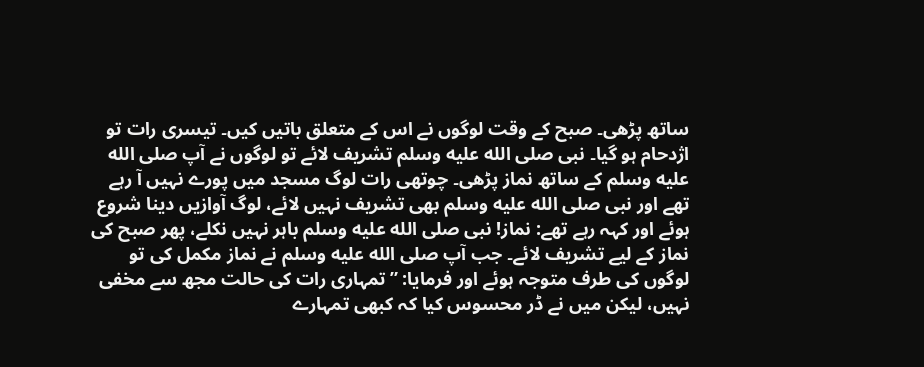ساتھ پڑھی۔ صبح کے وقت لوگوں نے اس کے متعلق باتیں کیں۔ تیسری رات تو اژدحام ہو گیا۔ نبی صلى الله عليه وسلم تشریف لائے تو لوگوں نے آپ صلى الله عليه وسلم کے ساتھ نماز پڑھی۔ چوتھی رات لوگ مسجد میں پورے نہیں آ رہے تھے اور نبی صلى الله عليه وسلم بھی تشریف نہیں لائے، لوگ آوازیں دینا شروع ہوئے اور کہہ رہے تھے: نماز! نبی صلى الله عليه وسلم باہر نہیں نکلے، پھر صبح کی نماز کے لیے تشریف لائے۔ جب آپ صلى الله عليه وسلم نے نماز مکمل کی تو لوگوں کی طرف متوجہ ہوئے اور فرمایا: ”تمہاری رات کی حالت مجھ سے مخفی نہیں، لیکن میں نے ڈر محسوس کیا کہ کبھی تمہارے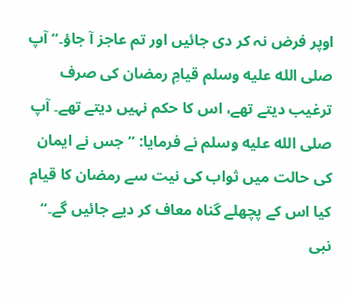اوپر فرض نہ کر دی جائیں اور تم عاجز آ جاؤ۔“ آپ صلى الله عليه وسلم قیامِ رمضان کی صرف ترغیب دیتے تھے، اس کا حکم نہیں دیتے تھے۔ آپ صلى الله عليه وسلم نے فرمایا: ”جس نے ایمان کی حالت میں ثواب کی نیت سے رمضان کا قیام کیا اس کے پچھلے گناہ معاف کر دیے جائیں گے۔“
نبی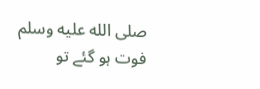صلى الله عليه وسلم فوت ہو گئے تو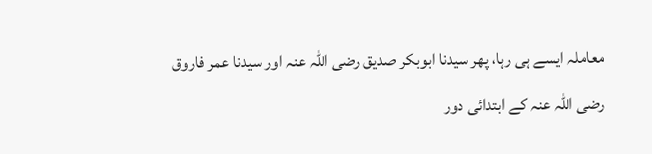معاملہ ایسے ہی رہا، پھر سیدنا ابوبکر صدیق رضی اللہ عنہ اور سیدنا عمر فاروق رضی اللہ عنہ کے ابتدائی دور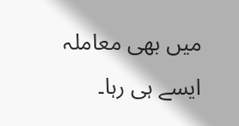میں بھی معاملہ ایسے ہی رہا۔